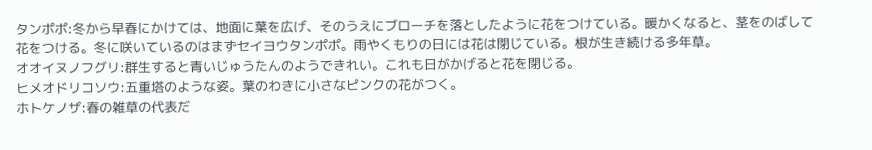タンポポ:冬から早春にかけては、地面に葉を広げ、そのうえにブローチを落としたように花をつけている。暖かくなると、茎をのばして花をつける。冬に咲いているのはまずセイヨウタンポポ。雨やくもりの日には花は閉じている。根が生き続ける多年草。
オオイヌノフグリ:群生すると青いじゅうたんのようできれい。これも日がかげると花を閉じる。
ヒメオドリコソウ:五重塔のような姿。葉のわきに小さなピンクの花がつく。
ホトケノザ:春の雑草の代表だ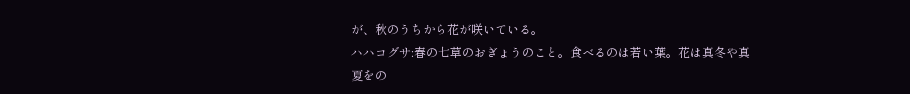が、秋のうちから花が咲いている。
ハハコグサ:春の七草のおぎょうのこと。食べるのは若い葉。花は真冬や真夏をの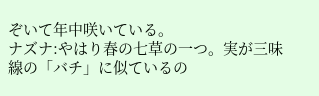ぞいて年中咲いている。
ナズナ:やはり春の七草の一つ。実が三味線の「バチ」に似ているの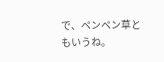で、ペンペン草ともいうね。